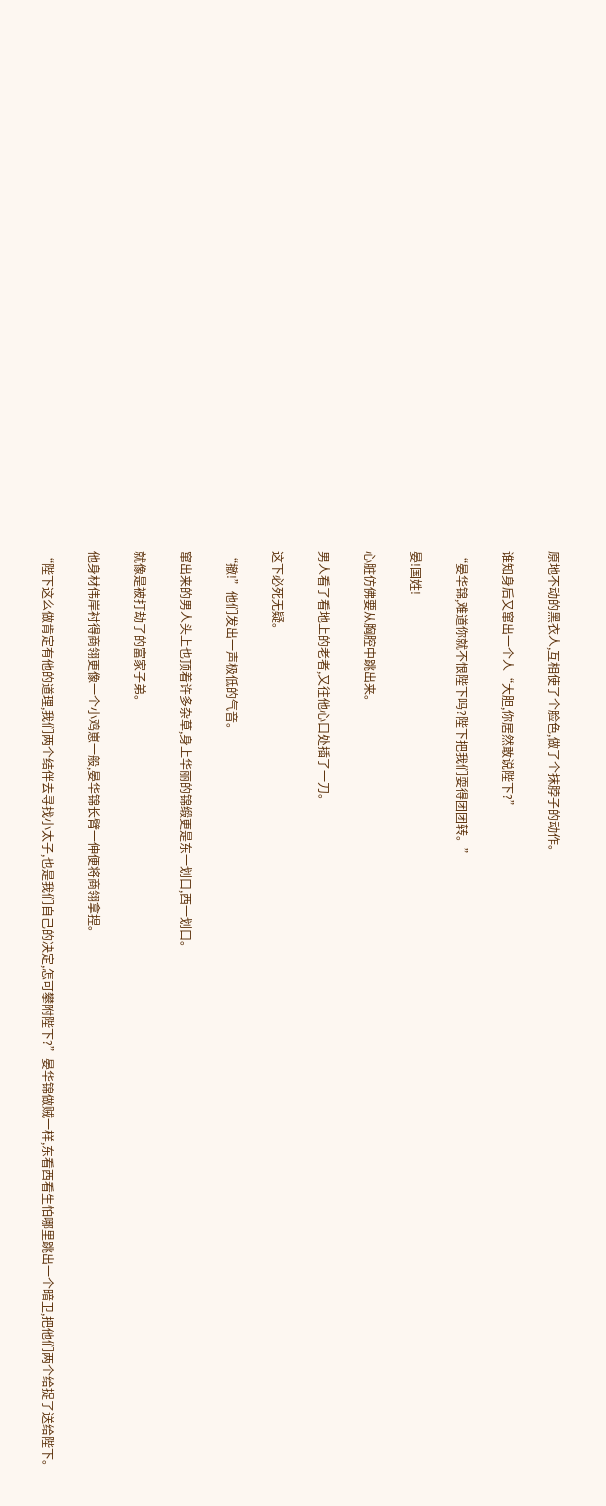原地不动的黑衣人,互相使了个脸色,做了个抹脖子的动作。

谁知身后又窜出一个人“大胆,你居然敢说陛下?”

“晏华锦,难道你就不恨陛下吗?陛下把我们耍得团团转。”

晏!国姓!

心脏仿佛要从胸腔中跳出来。

男人看了看地上的老者,又往他心口处插了一刀。

这下必死无疑。

“撤!”他们发出一声极低的气音。

窜出来的男人头上也顶着许多杂草,身上华丽的锦缎更是东一划口,西一划口。

就像是被打劫了的富家子弟。

他身材伟岸衬得商翎更像一个小鸡崽一般,晏华锦长臂一伸便将商翎拿捏。

“陛下这么做肯定有他的道理,我们两个结伴去寻找小太子,也是我们自己的决定,怎可攀附陛下?”晏华锦做贼一样,东看西看生怕哪里跳出一个暗卫,把他们两个给捉了送给陛下。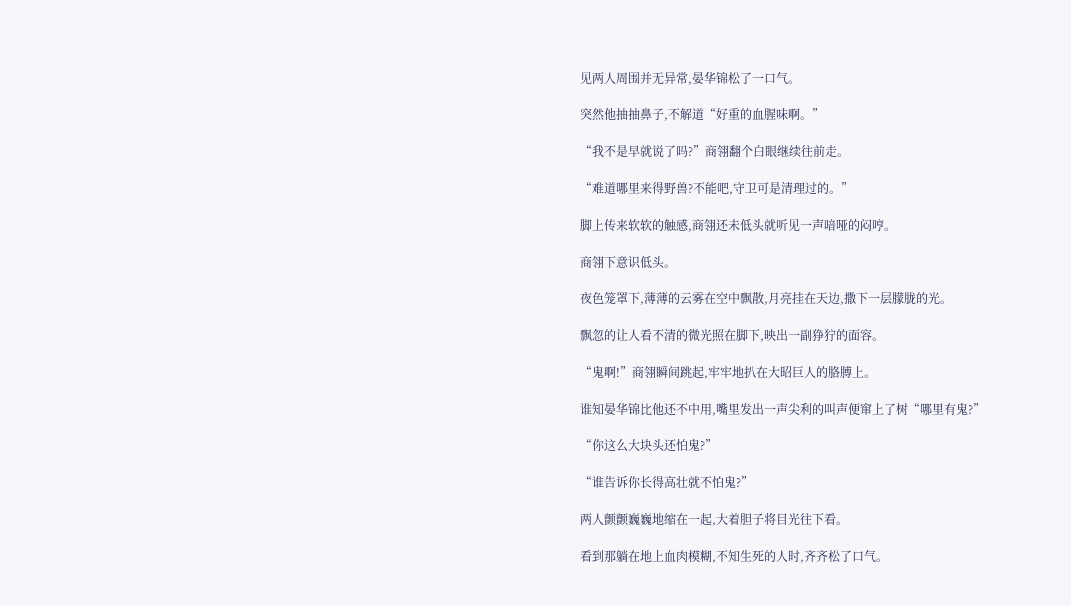见两人周围并无异常,晏华锦松了一口气。

突然他抽抽鼻子,不解道“好重的血腥味啊。”

“我不是早就说了吗?”商翎翻个白眼继续往前走。

“难道哪里来得野兽?不能吧,守卫可是清理过的。”

脚上传来软软的触感,商翎还未低头就听见一声喑哑的闷哼。

商翎下意识低头。

夜色笼罩下,薄薄的云雾在空中飘散,月亮挂在天边,撒下一层朦胧的光。

飘忽的让人看不清的微光照在脚下,映出一副狰狞的面容。

“鬼啊!”商翎瞬间跳起,牢牢地扒在大昭巨人的胳膊上。

谁知晏华锦比他还不中用,嘴里发出一声尖利的叫声便窜上了树“哪里有鬼?”

“你这么大块头还怕鬼?”

“谁告诉你长得高壮就不怕鬼?”

两人颤颤巍巍地缩在一起,大着胆子将目光往下看。

看到那躺在地上血肉模糊,不知生死的人时,齐齐松了口气。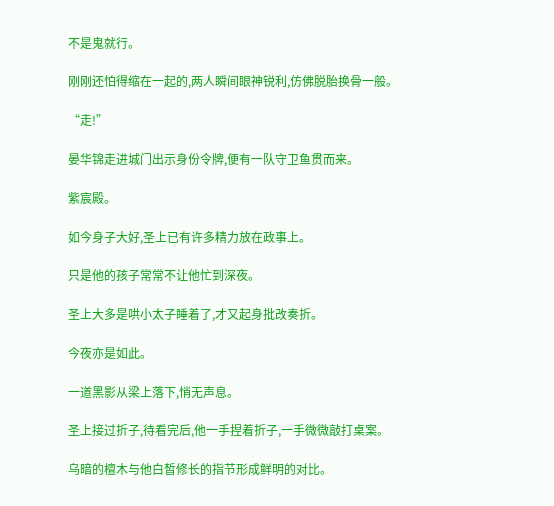不是鬼就行。

刚刚还怕得缩在一起的,两人瞬间眼神锐利,仿佛脱胎换骨一般。

“走!”

晏华锦走进城门出示身份令牌,便有一队守卫鱼贯而来。

紫宸殿。

如今身子大好,圣上已有许多精力放在政事上。

只是他的孩子常常不让他忙到深夜。

圣上大多是哄小太子睡着了,才又起身批改奏折。

今夜亦是如此。

一道黑影从梁上落下,悄无声息。

圣上接过折子,待看完后,他一手捏着折子,一手微微敲打桌案。

乌暗的檀木与他白皙修长的指节形成鲜明的对比。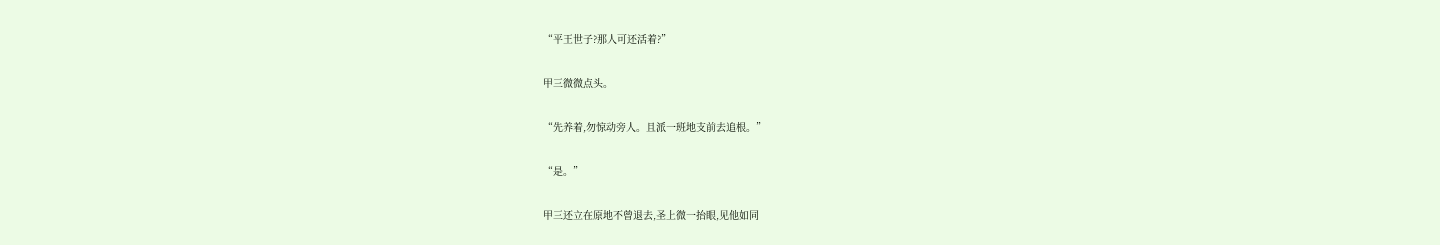“平王世子?那人可还活着?”

甲三微微点头。

“先养着,勿惊动旁人。且派一班地支前去追根。”

“是。”

甲三还立在原地不曾退去,圣上微一抬眼,见他如同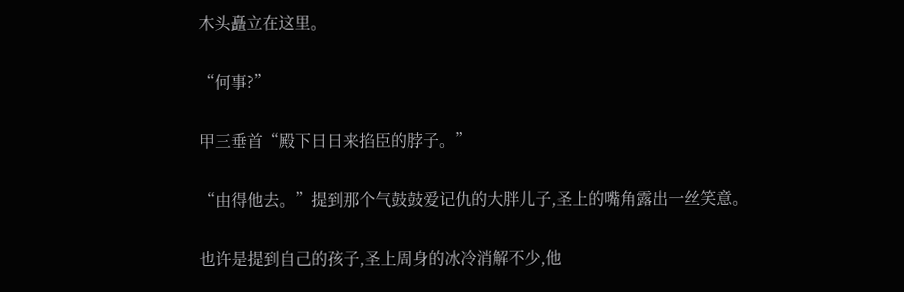木头矗立在这里。

“何事?”

甲三垂首“殿下日日来掐臣的脖子。”

“由得他去。”提到那个气鼓鼓爱记仇的大胖儿子,圣上的嘴角露出一丝笑意。

也许是提到自己的孩子,圣上周身的冰冷消解不少,他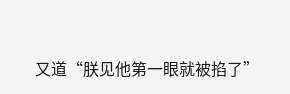又道“朕见他第一眼就被掐了”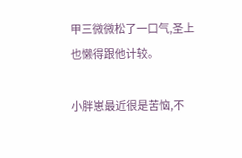甲三微微松了一口气,圣上也懒得跟他计较。

小胖崽最近很是苦恼,不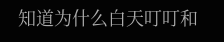知道为什么白天叮叮和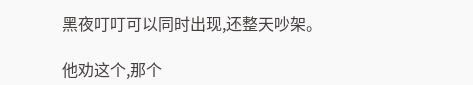黑夜叮叮可以同时出现,还整天吵架。

他劝这个,那个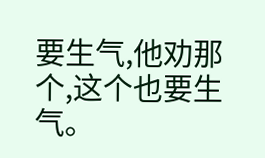要生气,他劝那个,这个也要生气。